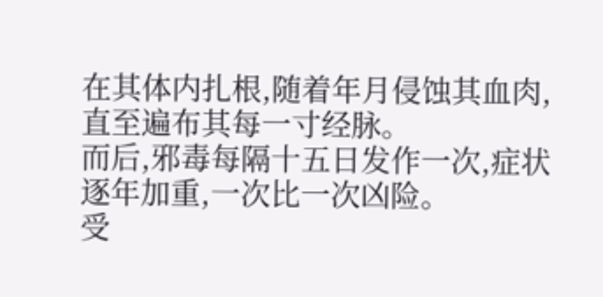在其体内扎根,随着年月侵蚀其血肉,直至遍布其每一寸经脉。
而后,邪毒每隔十五日发作一次,症状逐年加重,一次比一次凶险。
受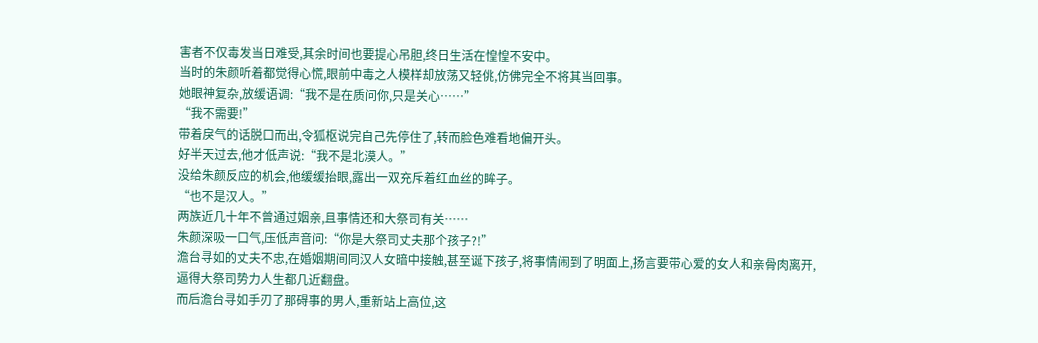害者不仅毒发当日难受,其余时间也要提心吊胆,终日生活在惶惶不安中。
当时的朱颜听着都觉得心慌,眼前中毒之人模样却放荡又轻佻,仿佛完全不将其当回事。
她眼神复杂,放缓语调:“我不是在质问你,只是关心……”
“我不需要!”
带着戾气的话脱口而出,令狐枢说完自己先停住了,转而脸色难看地偏开头。
好半天过去,他才低声说:“我不是北漠人。”
没给朱颜反应的机会,他缓缓抬眼,露出一双充斥着红血丝的眸子。
“也不是汉人。”
两族近几十年不曾通过姻亲,且事情还和大祭司有关……
朱颜深吸一口气,压低声音问:“你是大祭司丈夫那个孩子?!”
澹台寻如的丈夫不忠,在婚姻期间同汉人女暗中接触,甚至诞下孩子,将事情闹到了明面上,扬言要带心爱的女人和亲骨肉离开,逼得大祭司势力人生都几近翻盘。
而后澹台寻如手刃了那碍事的男人,重新站上高位,这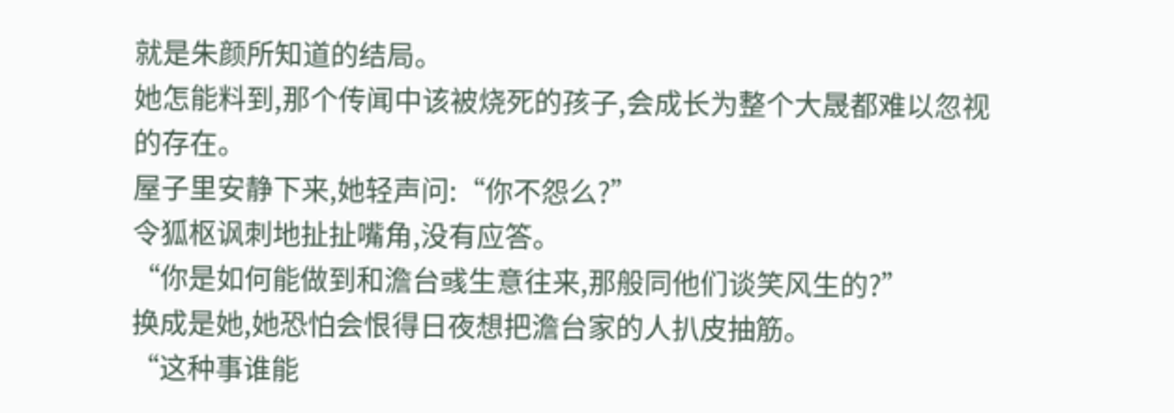就是朱颜所知道的结局。
她怎能料到,那个传闻中该被烧死的孩子,会成长为整个大晟都难以忽视的存在。
屋子里安静下来,她轻声问:“你不怨么?”
令狐枢讽刺地扯扯嘴角,没有应答。
“你是如何能做到和澹台彧生意往来,那般同他们谈笑风生的?”
换成是她,她恐怕会恨得日夜想把澹台家的人扒皮抽筋。
“这种事谁能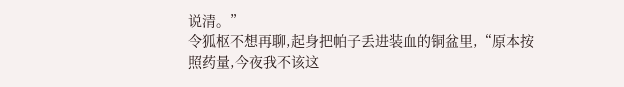说清。”
令狐枢不想再聊,起身把帕子丢进装血的铜盆里,“原本按照药量,今夜我不该这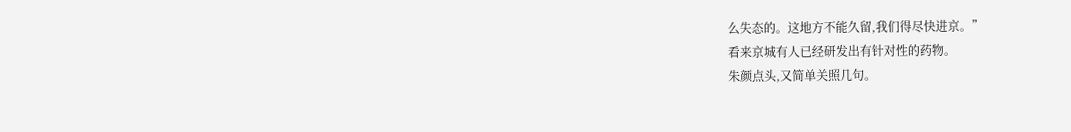么失态的。这地方不能久留,我们得尽快进京。”
看来京城有人已经研发出有针对性的药物。
朱颜点头,又简单关照几句。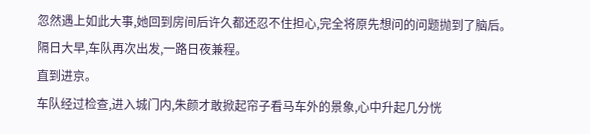忽然遇上如此大事,她回到房间后许久都还忍不住担心,完全将原先想问的问题抛到了脑后。
隔日大早,车队再次出发,一路日夜兼程。
直到进京。
车队经过检查,进入城门内,朱颜才敢掀起帘子看马车外的景象,心中升起几分恍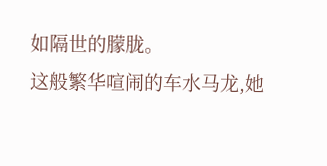如隔世的朦胧。
这般繁华喧闹的车水马龙,她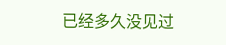已经多久没见过